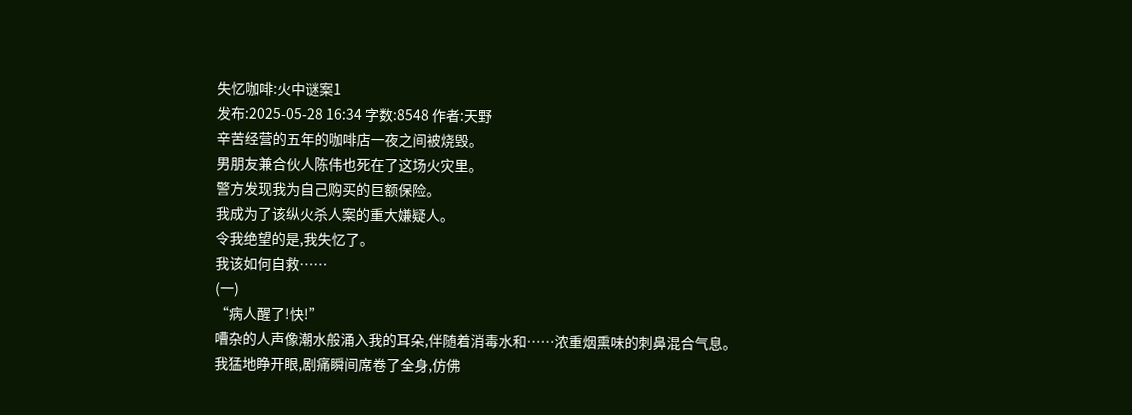失忆咖啡:火中谜案1
发布:2025-05-28 16:34 字数:8548 作者:天野
辛苦经营的五年的咖啡店一夜之间被烧毁。
男朋友兼合伙人陈伟也死在了这场火灾里。
警方发现我为自己购买的巨额保险。
我成为了该纵火杀人案的重大嫌疑人。
令我绝望的是,我失忆了。
我该如何自救……
(一)
“病人醒了!快!”
嘈杂的人声像潮水般涌入我的耳朵,伴随着消毒水和……浓重烟熏味的刺鼻混合气息。
我猛地睁开眼,剧痛瞬间席卷了全身,仿佛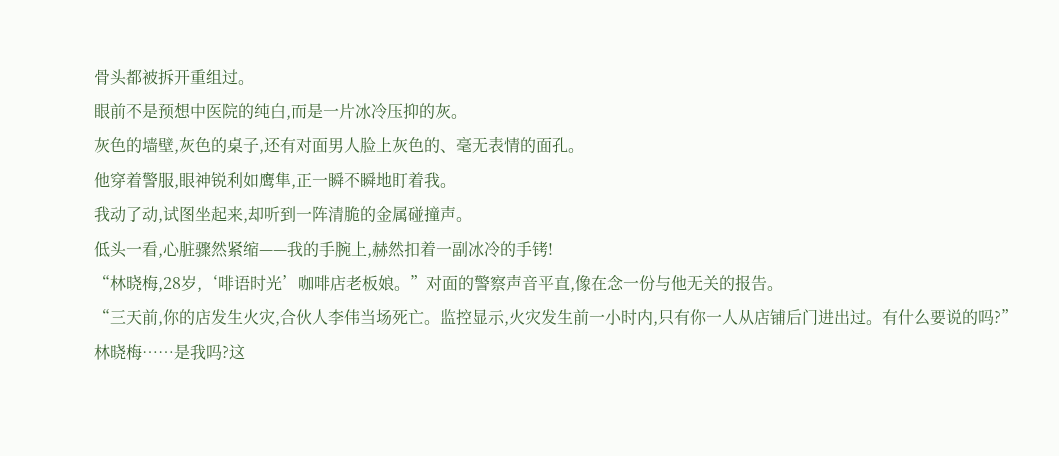骨头都被拆开重组过。
眼前不是预想中医院的纯白,而是一片冰冷压抑的灰。
灰色的墙壁,灰色的桌子,还有对面男人脸上灰色的、毫无表情的面孔。
他穿着警服,眼神锐利如鹰隼,正一瞬不瞬地盯着我。
我动了动,试图坐起来,却听到一阵清脆的金属碰撞声。
低头一看,心脏骤然紧缩——我的手腕上,赫然扣着一副冰冷的手铐!
“林晓梅,28岁,‘啡语时光’咖啡店老板娘。”对面的警察声音平直,像在念一份与他无关的报告。
“三天前,你的店发生火灾,合伙人李伟当场死亡。监控显示,火灾发生前一小时内,只有你一人从店铺后门进出过。有什么要说的吗?”
林晓梅……是我吗?这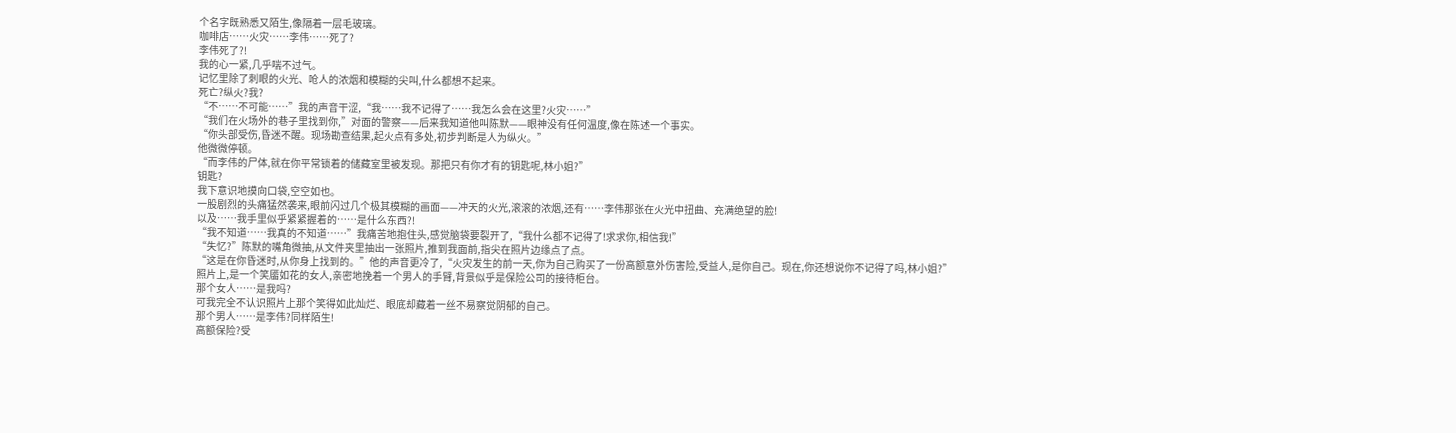个名字既熟悉又陌生,像隔着一层毛玻璃。
咖啡店……火灾……李伟……死了?
李伟死了?!
我的心一紧,几乎喘不过气。
记忆里除了刺眼的火光、呛人的浓烟和模糊的尖叫,什么都想不起来。
死亡?纵火?我?
“不……不可能……”我的声音干涩,“我……我不记得了……我怎么会在这里?火灾……”
“我们在火场外的巷子里找到你,”对面的警察——后来我知道他叫陈默——眼神没有任何温度,像在陈述一个事实。
“你头部受伤,昏迷不醒。现场勘查结果,起火点有多处,初步判断是人为纵火。”
他微微停顿。
“而李伟的尸体,就在你平常锁着的储藏室里被发现。那把只有你才有的钥匙呢,林小姐?”
钥匙?
我下意识地摸向口袋,空空如也。
一股剧烈的头痛猛然袭来,眼前闪过几个极其模糊的画面——冲天的火光,滚滚的浓烟,还有……李伟那张在火光中扭曲、充满绝望的脸!
以及……我手里似乎紧紧握着的……是什么东西?!
“我不知道……我真的不知道……”我痛苦地抱住头,感觉脑袋要裂开了,“我什么都不记得了!求求你,相信我!”
“失忆?”陈默的嘴角微抽,从文件夹里抽出一张照片,推到我面前,指尖在照片边缘点了点。
“这是在你昏迷时,从你身上找到的。”他的声音更冷了,“火灾发生的前一天,你为自己购买了一份高额意外伤害险,受益人,是你自己。现在,你还想说你不记得了吗,林小姐?”
照片上,是一个笑靥如花的女人,亲密地挽着一个男人的手臂,背景似乎是保险公司的接待柜台。
那个女人……是我吗?
可我完全不认识照片上那个笑得如此灿烂、眼底却藏着一丝不易察觉阴郁的自己。
那个男人……是李伟?同样陌生!
高额保险?受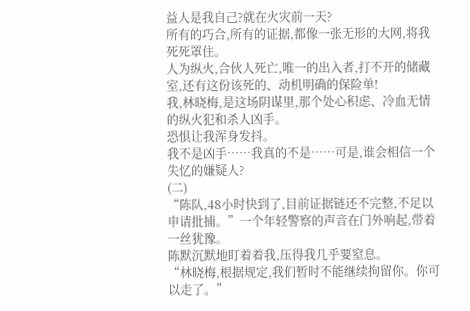益人是我自己?就在火灾前一天?
所有的巧合,所有的证据,都像一张无形的大网,将我死死罩住。
人为纵火,合伙人死亡,唯一的出入者,打不开的储藏室,还有这份该死的、动机明确的保险单!
我,林晓梅,是这场阴谋里,那个处心积虑、冷血无情的纵火犯和杀人凶手。
恐惧让我浑身发抖。
我不是凶手……我真的不是……可是,谁会相信一个失忆的嫌疑人?
(二)
“陈队,48小时快到了,目前证据链还不完整,不足以申请批捕。”一个年轻警察的声音在门外响起,带着一丝犹豫。
陈默沉默地盯着着我,压得我几乎要窒息。
“林晓梅,根据规定,我们暂时不能继续拘留你。你可以走了。”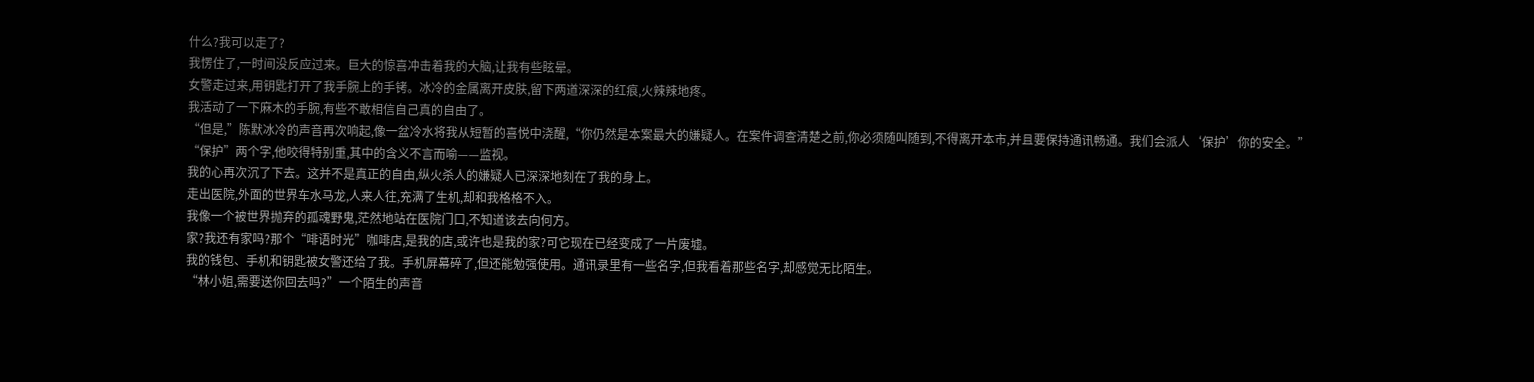什么?我可以走了?
我愣住了,一时间没反应过来。巨大的惊喜冲击着我的大脑,让我有些眩晕。
女警走过来,用钥匙打开了我手腕上的手铐。冰冷的金属离开皮肤,留下两道深深的红痕,火辣辣地疼。
我活动了一下麻木的手腕,有些不敢相信自己真的自由了。
“但是,”陈默冰冷的声音再次响起,像一盆冷水将我从短暂的喜悦中浇醒,“你仍然是本案最大的嫌疑人。在案件调查清楚之前,你必须随叫随到,不得离开本市,并且要保持通讯畅通。我们会派人‘保护’你的安全。”
“保护”两个字,他咬得特别重,其中的含义不言而喻——监视。
我的心再次沉了下去。这并不是真正的自由,纵火杀人的嫌疑人已深深地刻在了我的身上。
走出医院,外面的世界车水马龙,人来人往,充满了生机,却和我格格不入。
我像一个被世界抛弃的孤魂野鬼,茫然地站在医院门口,不知道该去向何方。
家?我还有家吗?那个“啡语时光”咖啡店,是我的店,或许也是我的家?可它现在已经变成了一片废墟。
我的钱包、手机和钥匙被女警还给了我。手机屏幕碎了,但还能勉强使用。通讯录里有一些名字,但我看着那些名字,却感觉无比陌生。
“林小姐,需要送你回去吗?”一个陌生的声音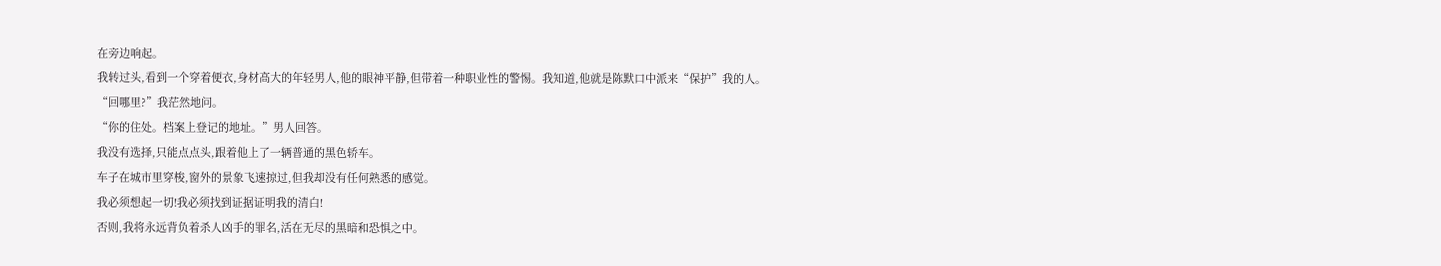在旁边响起。
我转过头,看到一个穿着便衣,身材高大的年轻男人,他的眼神平静,但带着一种职业性的警惕。我知道,他就是陈默口中派来“保护”我的人。
“回哪里?”我茫然地问。
“你的住处。档案上登记的地址。”男人回答。
我没有选择,只能点点头,跟着他上了一辆普通的黑色轿车。
车子在城市里穿梭,窗外的景象飞速掠过,但我却没有任何熟悉的感觉。
我必须想起一切!我必须找到证据证明我的清白!
否则,我将永远背负着杀人凶手的罪名,活在无尽的黑暗和恐惧之中。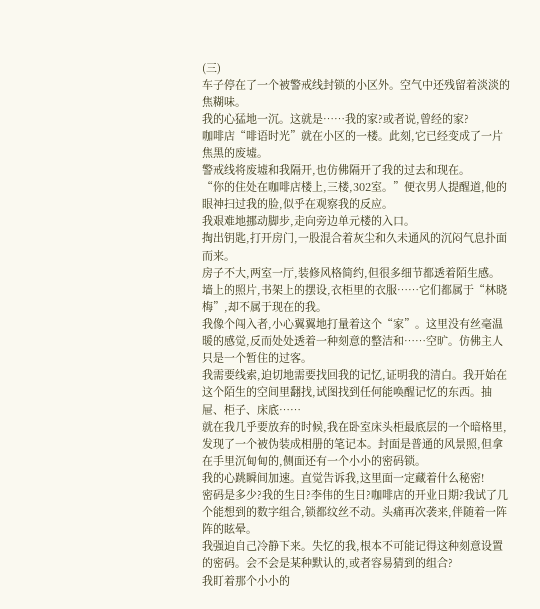(三)
车子停在了一个被警戒线封锁的小区外。空气中还残留着淡淡的焦糊味。
我的心猛地一沉。这就是……我的家?或者说,曾经的家?
咖啡店“啡语时光”就在小区的一楼。此刻,它已经变成了一片焦黑的废墟。
警戒线将废墟和我隔开,也仿佛隔开了我的过去和现在。
“你的住处在咖啡店楼上,三楼,302室。”便衣男人提醒道,他的眼神扫过我的脸,似乎在观察我的反应。
我艰难地挪动脚步,走向旁边单元楼的入口。
掏出钥匙,打开房门,一股混合着灰尘和久未通风的沉闷气息扑面而来。
房子不大,两室一厅,装修风格简约,但很多细节都透着陌生感。
墙上的照片,书架上的摆设,衣柜里的衣服……它们都属于“林晓梅”,却不属于现在的我。
我像个闯入者,小心翼翼地打量着这个“家”。这里没有丝毫温暖的感觉,反而处处透着一种刻意的整洁和……空旷。仿佛主人只是一个暂住的过客。
我需要线索,迫切地需要找回我的记忆,证明我的清白。我开始在这个陌生的空间里翻找,试图找到任何能唤醒记忆的东西。抽屉、柜子、床底……
就在我几乎要放弃的时候,我在卧室床头柜最底层的一个暗格里,发现了一个被伪装成相册的笔记本。封面是普通的风景照,但拿在手里沉甸甸的,侧面还有一个小小的密码锁。
我的心跳瞬间加速。直觉告诉我,这里面一定藏着什么秘密!
密码是多少?我的生日?李伟的生日?咖啡店的开业日期?我试了几个能想到的数字组合,锁都纹丝不动。头痛再次袭来,伴随着一阵阵的眩晕。
我强迫自己冷静下来。失忆的我,根本不可能记得这种刻意设置的密码。会不会是某种默认的,或者容易猜到的组合?
我盯着那个小小的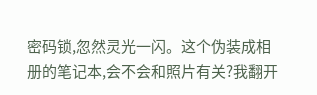密码锁,忽然灵光一闪。这个伪装成相册的笔记本,会不会和照片有关?我翻开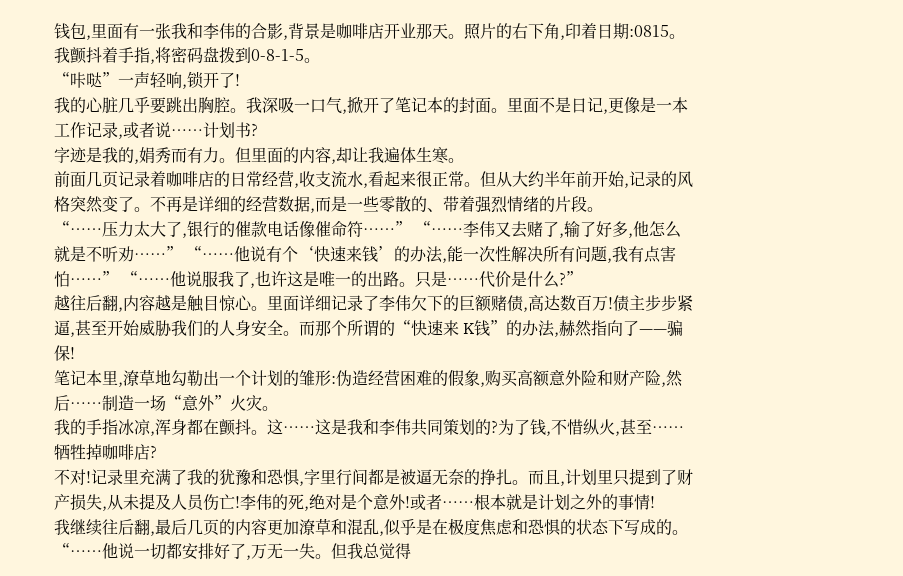钱包,里面有一张我和李伟的合影,背景是咖啡店开业那天。照片的右下角,印着日期:0815。
我颤抖着手指,将密码盘拨到0-8-1-5。
“咔哒”一声轻响,锁开了!
我的心脏几乎要跳出胸腔。我深吸一口气,掀开了笔记本的封面。里面不是日记,更像是一本工作记录,或者说……计划书?
字迹是我的,娟秀而有力。但里面的内容,却让我遍体生寒。
前面几页记录着咖啡店的日常经营,收支流水,看起来很正常。但从大约半年前开始,记录的风格突然变了。不再是详细的经营数据,而是一些零散的、带着强烈情绪的片段。
“……压力太大了,银行的催款电话像催命符……” “……李伟又去赌了,输了好多,他怎么就是不听劝……” “……他说有个‘快速来钱’的办法,能一次性解决所有问题,我有点害怕……” “……他说服我了,也许这是唯一的出路。只是……代价是什么?”
越往后翻,内容越是触目惊心。里面详细记录了李伟欠下的巨额赌债,高达数百万!债主步步紧逼,甚至开始威胁我们的人身安全。而那个所谓的“快速来 K钱”的办法,赫然指向了——骗保!
笔记本里,潦草地勾勒出一个计划的雏形:伪造经营困难的假象,购买高额意外险和财产险,然后……制造一场“意外”火灾。
我的手指冰凉,浑身都在颤抖。这……这是我和李伟共同策划的?为了钱,不惜纵火,甚至……牺牲掉咖啡店?
不对!记录里充满了我的犹豫和恐惧,字里行间都是被逼无奈的挣扎。而且,计划里只提到了财产损失,从未提及人员伤亡!李伟的死,绝对是个意外!或者……根本就是计划之外的事情!
我继续往后翻,最后几页的内容更加潦草和混乱,似乎是在极度焦虑和恐惧的状态下写成的。
“……他说一切都安排好了,万无一失。但我总觉得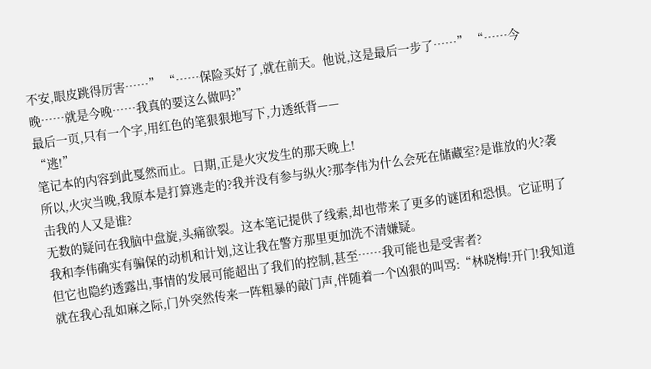不安,眼皮跳得厉害……” “……保险买好了,就在前天。他说,这是最后一步了……” “……今晚……就是今晚……我真的要这么做吗?”
最后一页,只有一个字,用红色的笔狠狠地写下,力透纸背——
“逃!”
笔记本的内容到此戛然而止。日期,正是火灾发生的那天晚上!
所以,火灾当晚,我原本是打算逃走的?我并没有参与纵火?那李伟为什么会死在储藏室?是谁放的火?袭击我的人又是谁?
无数的疑问在我脑中盘旋,头痛欲裂。这本笔记提供了线索,却也带来了更多的谜团和恐惧。它证明了我和李伟确实有骗保的动机和计划,这让我在警方那里更加洗不清嫌疑。
但它也隐约透露出,事情的发展可能超出了我们的控制,甚至……我可能也是受害者?
就在我心乱如麻之际,门外突然传来一阵粗暴的敲门声,伴随着一个凶狠的叫骂:“林晓梅!开门!我知道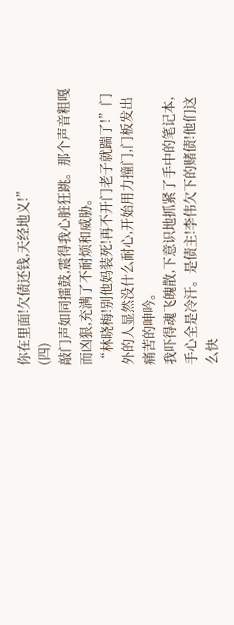你在里面!欠债还钱,天经地义!”
(四)
敲门声如同擂鼓,震得我心脏狂跳。那个声音粗嘎而凶狠,充满了不耐烦和威胁。
“林晓梅!别他妈装死!再不开门老子就踹了!”门外的人显然没什么耐心,开始用力撞门,门板发出痛苦的呻吟。
我吓得魂飞魄散,下意识地抓紧了手中的笔记本,手心全是冷汗。是债主!李伟欠下的赌债!他们这么快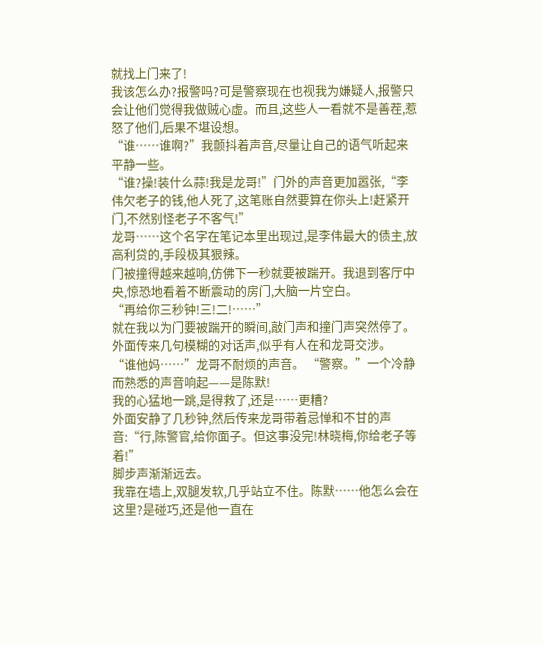就找上门来了!
我该怎么办?报警吗?可是警察现在也视我为嫌疑人,报警只会让他们觉得我做贼心虚。而且,这些人一看就不是善茬,惹怒了他们,后果不堪设想。
“谁……谁啊?”我颤抖着声音,尽量让自己的语气听起来平静一些。
“谁?操!装什么蒜!我是龙哥!”门外的声音更加嚣张,“李伟欠老子的钱,他人死了,这笔账自然要算在你头上!赶紧开门,不然别怪老子不客气!”
龙哥……这个名字在笔记本里出现过,是李伟最大的债主,放高利贷的,手段极其狠辣。
门被撞得越来越响,仿佛下一秒就要被踹开。我退到客厅中央,惊恐地看着不断震动的房门,大脑一片空白。
“再给你三秒钟!三!二!……”
就在我以为门要被踹开的瞬间,敲门声和撞门声突然停了。外面传来几句模糊的对话声,似乎有人在和龙哥交涉。
“谁他妈……”龙哥不耐烦的声音。 “警察。”一个冷静而熟悉的声音响起——是陈默!
我的心猛地一跳,是得救了,还是……更糟?
外面安静了几秒钟,然后传来龙哥带着忌惮和不甘的声音:“行,陈警官,给你面子。但这事没完!林晓梅,你给老子等着!”
脚步声渐渐远去。
我靠在墙上,双腿发软,几乎站立不住。陈默……他怎么会在这里?是碰巧,还是他一直在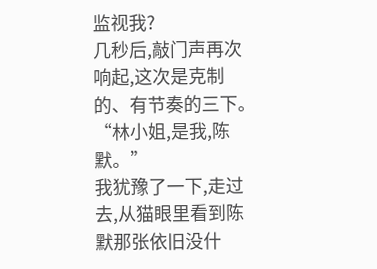监视我?
几秒后,敲门声再次响起,这次是克制的、有节奏的三下。
“林小姐,是我,陈默。”
我犹豫了一下,走过去,从猫眼里看到陈默那张依旧没什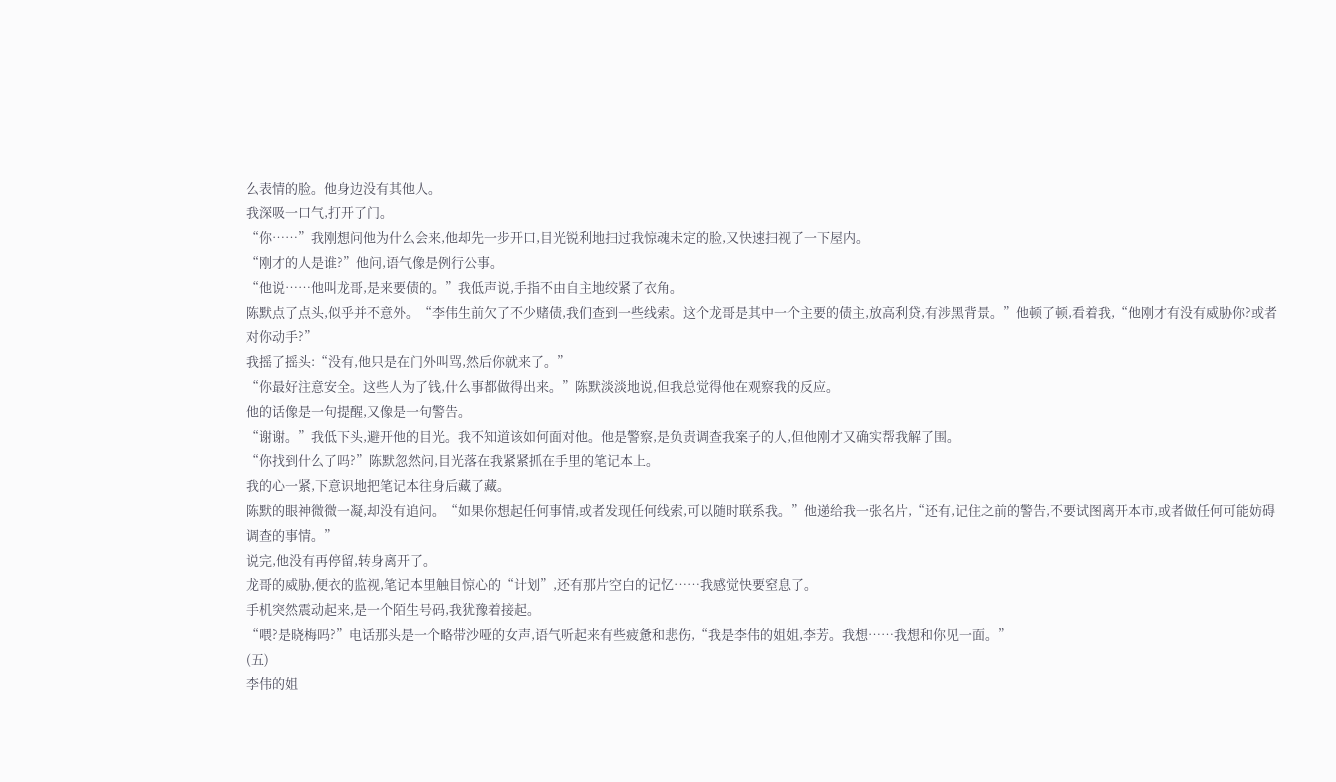么表情的脸。他身边没有其他人。
我深吸一口气,打开了门。
“你……”我刚想问他为什么会来,他却先一步开口,目光锐利地扫过我惊魂未定的脸,又快速扫视了一下屋内。
“刚才的人是谁?”他问,语气像是例行公事。
“他说……他叫龙哥,是来要债的。”我低声说,手指不由自主地绞紧了衣角。
陈默点了点头,似乎并不意外。“李伟生前欠了不少赌债,我们查到一些线索。这个龙哥是其中一个主要的债主,放高利贷,有涉黑背景。”他顿了顿,看着我,“他刚才有没有威胁你?或者对你动手?”
我摇了摇头:“没有,他只是在门外叫骂,然后你就来了。”
“你最好注意安全。这些人为了钱,什么事都做得出来。”陈默淡淡地说,但我总觉得他在观察我的反应。
他的话像是一句提醒,又像是一句警告。
“谢谢。”我低下头,避开他的目光。我不知道该如何面对他。他是警察,是负责调查我案子的人,但他刚才又确实帮我解了围。
“你找到什么了吗?”陈默忽然问,目光落在我紧紧抓在手里的笔记本上。
我的心一紧,下意识地把笔记本往身后藏了藏。
陈默的眼神微微一凝,却没有追问。“如果你想起任何事情,或者发现任何线索,可以随时联系我。”他递给我一张名片,“还有,记住之前的警告,不要试图离开本市,或者做任何可能妨碍调查的事情。”
说完,他没有再停留,转身离开了。
龙哥的威胁,便衣的监视,笔记本里触目惊心的“计划”,还有那片空白的记忆……我感觉快要窒息了。
手机突然震动起来,是一个陌生号码,我犹豫着接起。
“喂?是晓梅吗?”电话那头是一个略带沙哑的女声,语气听起来有些疲惫和悲伤,“我是李伟的姐姐,李芳。我想……我想和你见一面。”
(五)
李伟的姐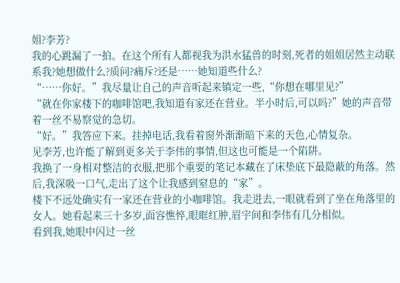姐?李芳?
我的心跳漏了一拍。在这个所有人都视我为洪水猛兽的时刻,死者的姐姐居然主动联系我?她想做什么?质问?痛斥?还是……她知道些什么?
“……你好。”我尽量让自己的声音听起来镇定一些,“你想在哪里见?”
“就在你家楼下的咖啡馆吧,我知道有家还在营业。半小时后,可以吗?”她的声音带着一丝不易察觉的急切。
“好。”我答应下来。挂掉电话,我看着窗外渐渐暗下来的天色,心情复杂。
见李芳,也许能了解到更多关于李伟的事情,但这也可能是一个陷阱。
我换了一身相对整洁的衣服,把那个重要的笔记本藏在了床垫底下最隐蔽的角落。然后,我深吸一口气,走出了这个让我感到窒息的“家”。
楼下不远处确实有一家还在营业的小咖啡馆。我走进去,一眼就看到了坐在角落里的女人。她看起来三十多岁,面容憔悴,眼眶红肿,眉宇间和李伟有几分相似。
看到我,她眼中闪过一丝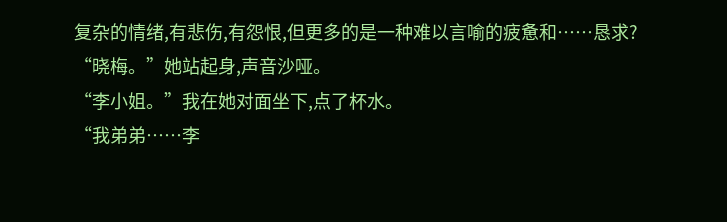复杂的情绪,有悲伤,有怨恨,但更多的是一种难以言喻的疲惫和……恳求?
“晓梅。”她站起身,声音沙哑。
“李小姐。”我在她对面坐下,点了杯水。
“我弟弟……李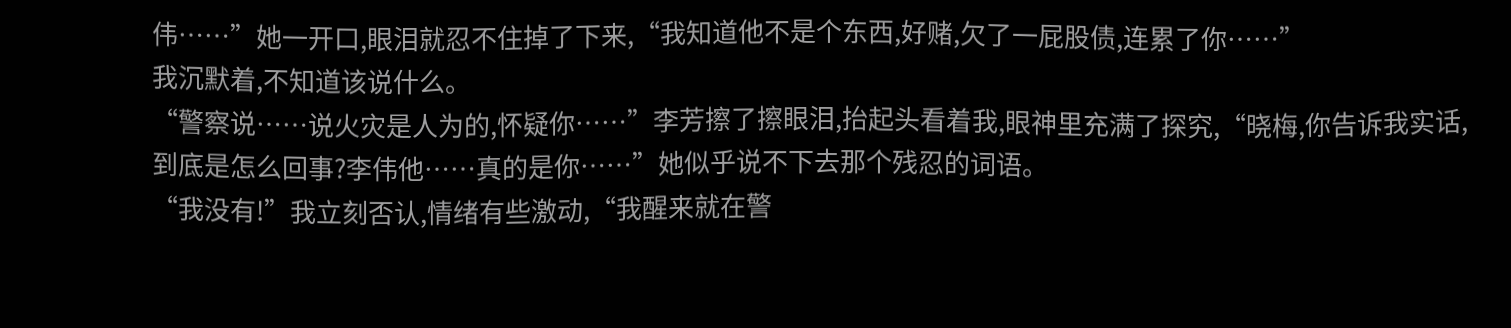伟……”她一开口,眼泪就忍不住掉了下来,“我知道他不是个东西,好赌,欠了一屁股债,连累了你……”
我沉默着,不知道该说什么。
“警察说……说火灾是人为的,怀疑你……”李芳擦了擦眼泪,抬起头看着我,眼神里充满了探究,“晓梅,你告诉我实话,到底是怎么回事?李伟他……真的是你……”她似乎说不下去那个残忍的词语。
“我没有!”我立刻否认,情绪有些激动,“我醒来就在警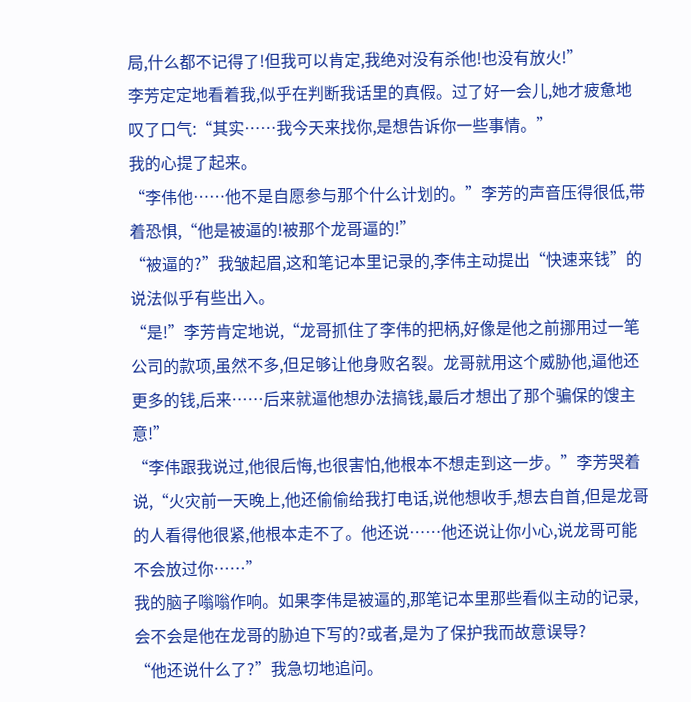局,什么都不记得了!但我可以肯定,我绝对没有杀他!也没有放火!”
李芳定定地看着我,似乎在判断我话里的真假。过了好一会儿,她才疲惫地叹了口气:“其实……我今天来找你,是想告诉你一些事情。”
我的心提了起来。
“李伟他……他不是自愿参与那个什么计划的。”李芳的声音压得很低,带着恐惧,“他是被逼的!被那个龙哥逼的!”
“被逼的?”我皱起眉,这和笔记本里记录的,李伟主动提出“快速来钱”的说法似乎有些出入。
“是!”李芳肯定地说,“龙哥抓住了李伟的把柄,好像是他之前挪用过一笔公司的款项,虽然不多,但足够让他身败名裂。龙哥就用这个威胁他,逼他还更多的钱,后来……后来就逼他想办法搞钱,最后才想出了那个骗保的馊主意!”
“李伟跟我说过,他很后悔,也很害怕,他根本不想走到这一步。”李芳哭着说,“火灾前一天晚上,他还偷偷给我打电话,说他想收手,想去自首,但是龙哥的人看得他很紧,他根本走不了。他还说……他还说让你小心,说龙哥可能不会放过你……”
我的脑子嗡嗡作响。如果李伟是被逼的,那笔记本里那些看似主动的记录,会不会是他在龙哥的胁迫下写的?或者,是为了保护我而故意误导?
“他还说什么了?”我急切地追问。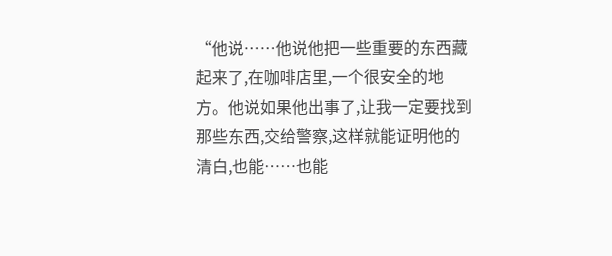“他说……他说他把一些重要的东西藏起来了,在咖啡店里,一个很安全的地方。他说如果他出事了,让我一定要找到那些东西,交给警察,这样就能证明他的清白,也能……也能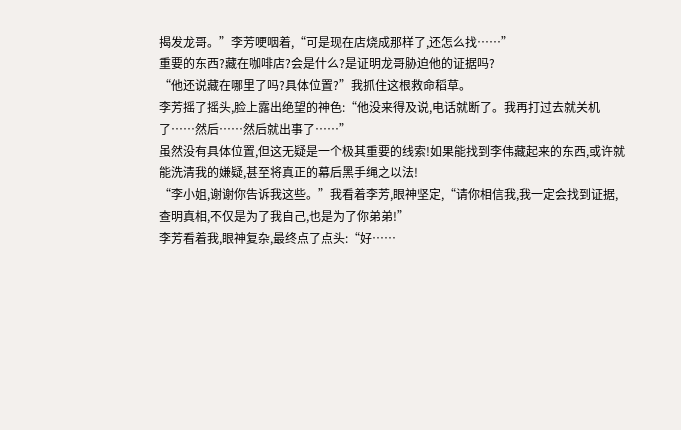揭发龙哥。”李芳哽咽着,“可是现在店烧成那样了,还怎么找……”
重要的东西?藏在咖啡店?会是什么?是证明龙哥胁迫他的证据吗?
“他还说藏在哪里了吗?具体位置?”我抓住这根救命稻草。
李芳摇了摇头,脸上露出绝望的神色:“他没来得及说,电话就断了。我再打过去就关机了……然后……然后就出事了……”
虽然没有具体位置,但这无疑是一个极其重要的线索!如果能找到李伟藏起来的东西,或许就能洗清我的嫌疑,甚至将真正的幕后黑手绳之以法!
“李小姐,谢谢你告诉我这些。”我看着李芳,眼神坚定,“请你相信我,我一定会找到证据,查明真相,不仅是为了我自己,也是为了你弟弟!”
李芳看着我,眼神复杂,最终点了点头:“好……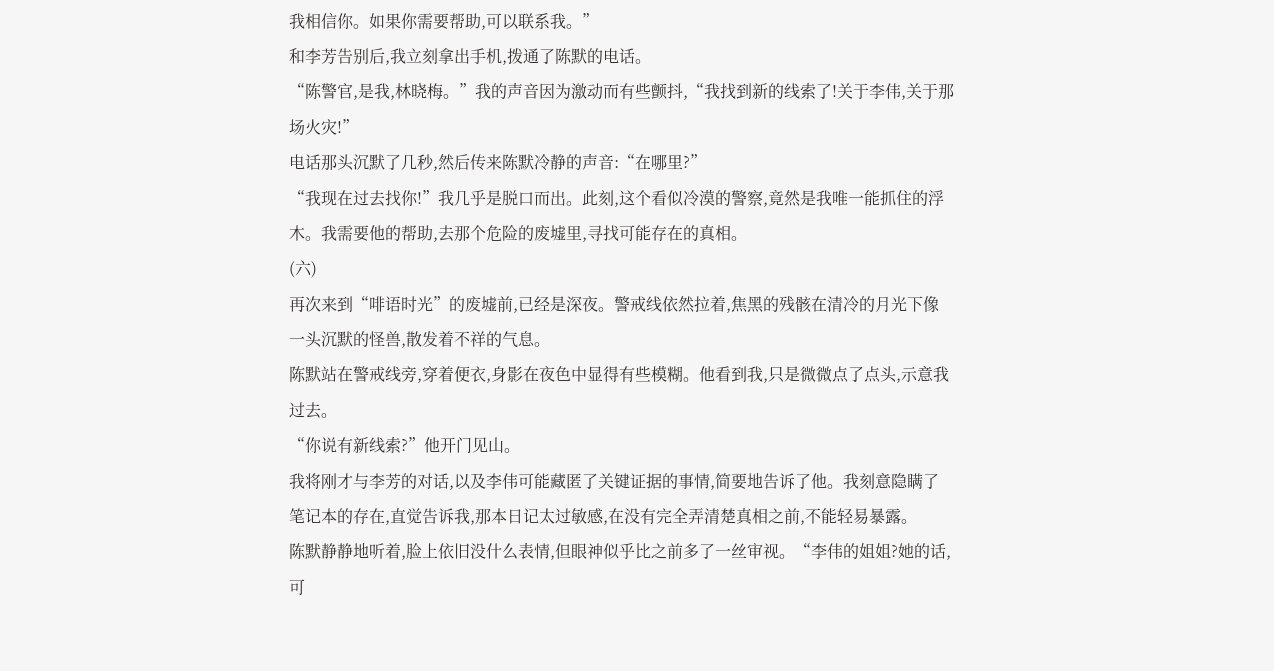我相信你。如果你需要帮助,可以联系我。”
和李芳告别后,我立刻拿出手机,拨通了陈默的电话。
“陈警官,是我,林晓梅。”我的声音因为激动而有些颤抖,“我找到新的线索了!关于李伟,关于那场火灾!”
电话那头沉默了几秒,然后传来陈默冷静的声音:“在哪里?”
“我现在过去找你!”我几乎是脱口而出。此刻,这个看似冷漠的警察,竟然是我唯一能抓住的浮木。我需要他的帮助,去那个危险的废墟里,寻找可能存在的真相。
(六)
再次来到“啡语时光”的废墟前,已经是深夜。警戒线依然拉着,焦黑的残骸在清冷的月光下像一头沉默的怪兽,散发着不祥的气息。
陈默站在警戒线旁,穿着便衣,身影在夜色中显得有些模糊。他看到我,只是微微点了点头,示意我过去。
“你说有新线索?”他开门见山。
我将刚才与李芳的对话,以及李伟可能藏匿了关键证据的事情,简要地告诉了他。我刻意隐瞒了笔记本的存在,直觉告诉我,那本日记太过敏感,在没有完全弄清楚真相之前,不能轻易暴露。
陈默静静地听着,脸上依旧没什么表情,但眼神似乎比之前多了一丝审视。“李伟的姐姐?她的话,可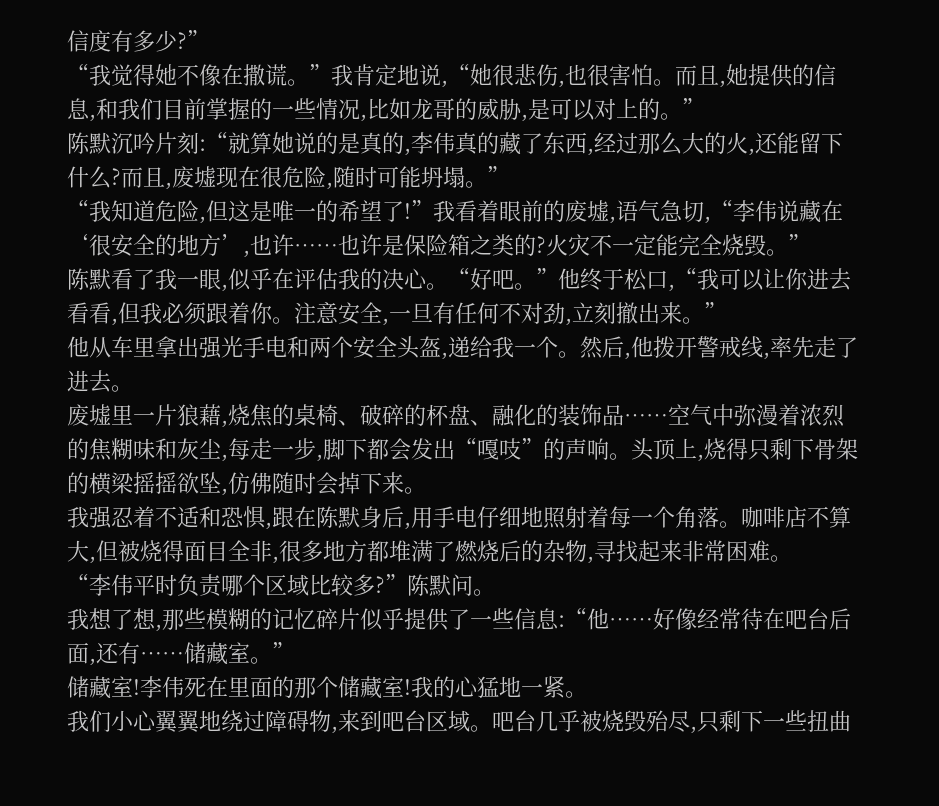信度有多少?”
“我觉得她不像在撒谎。”我肯定地说,“她很悲伤,也很害怕。而且,她提供的信息,和我们目前掌握的一些情况,比如龙哥的威胁,是可以对上的。”
陈默沉吟片刻:“就算她说的是真的,李伟真的藏了东西,经过那么大的火,还能留下什么?而且,废墟现在很危险,随时可能坍塌。”
“我知道危险,但这是唯一的希望了!”我看着眼前的废墟,语气急切,“李伟说藏在‘很安全的地方’,也许……也许是保险箱之类的?火灾不一定能完全烧毁。”
陈默看了我一眼,似乎在评估我的决心。“好吧。”他终于松口,“我可以让你进去看看,但我必须跟着你。注意安全,一旦有任何不对劲,立刻撤出来。”
他从车里拿出强光手电和两个安全头盔,递给我一个。然后,他拨开警戒线,率先走了进去。
废墟里一片狼藉,烧焦的桌椅、破碎的杯盘、融化的装饰品……空气中弥漫着浓烈的焦糊味和灰尘,每走一步,脚下都会发出“嘎吱”的声响。头顶上,烧得只剩下骨架的横梁摇摇欲坠,仿佛随时会掉下来。
我强忍着不适和恐惧,跟在陈默身后,用手电仔细地照射着每一个角落。咖啡店不算大,但被烧得面目全非,很多地方都堆满了燃烧后的杂物,寻找起来非常困难。
“李伟平时负责哪个区域比较多?”陈默问。
我想了想,那些模糊的记忆碎片似乎提供了一些信息:“他……好像经常待在吧台后面,还有……储藏室。”
储藏室!李伟死在里面的那个储藏室!我的心猛地一紧。
我们小心翼翼地绕过障碍物,来到吧台区域。吧台几乎被烧毁殆尽,只剩下一些扭曲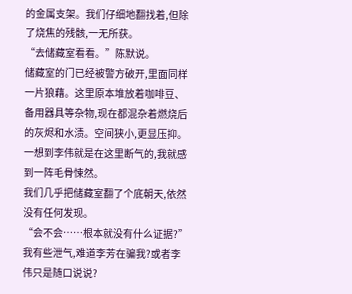的金属支架。我们仔细地翻找着,但除了烧焦的残骸,一无所获。
“去储藏室看看。”陈默说。
储藏室的门已经被警方破开,里面同样一片狼藉。这里原本堆放着咖啡豆、备用器具等杂物,现在都混杂着燃烧后的灰烬和水渍。空间狭小,更显压抑。一想到李伟就是在这里断气的,我就感到一阵毛骨悚然。
我们几乎把储藏室翻了个底朝天,依然没有任何发现。
“会不会……根本就没有什么证据?”我有些泄气,难道李芳在骗我?或者李伟只是随口说说?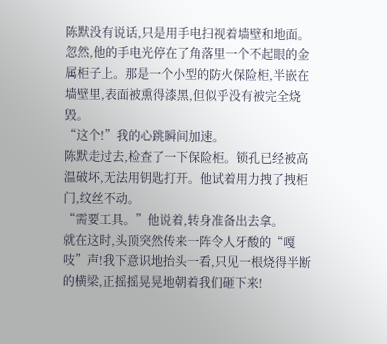陈默没有说话,只是用手电扫视着墙壁和地面。忽然,他的手电光停在了角落里一个不起眼的金属柜子上。那是一个小型的防火保险柜,半嵌在墙壁里,表面被熏得漆黑,但似乎没有被完全烧毁。
“这个!”我的心跳瞬间加速。
陈默走过去,检查了一下保险柜。锁孔已经被高温破坏,无法用钥匙打开。他试着用力拽了拽柜门,纹丝不动。
“需要工具。”他说着,转身准备出去拿。
就在这时,头顶突然传来一阵令人牙酸的“嘎吱”声!我下意识地抬头一看,只见一根烧得半断的横梁,正摇摇晃晃地朝着我们砸下来!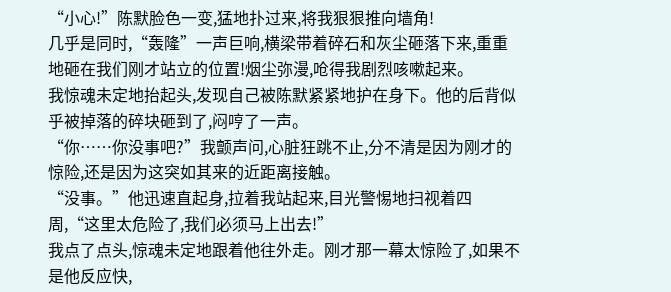“小心!”陈默脸色一变,猛地扑过来,将我狠狠推向墙角!
几乎是同时,“轰隆”一声巨响,横梁带着碎石和灰尘砸落下来,重重地砸在我们刚才站立的位置!烟尘弥漫,呛得我剧烈咳嗽起来。
我惊魂未定地抬起头,发现自己被陈默紧紧地护在身下。他的后背似乎被掉落的碎块砸到了,闷哼了一声。
“你……你没事吧?”我颤声问,心脏狂跳不止,分不清是因为刚才的惊险,还是因为这突如其来的近距离接触。
“没事。”他迅速直起身,拉着我站起来,目光警惕地扫视着四周,“这里太危险了,我们必须马上出去!”
我点了点头,惊魂未定地跟着他往外走。刚才那一幕太惊险了,如果不是他反应快,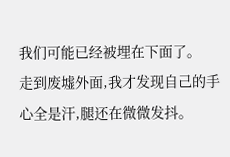我们可能已经被埋在下面了。
走到废墟外面,我才发现自己的手心全是汗,腿还在微微发抖。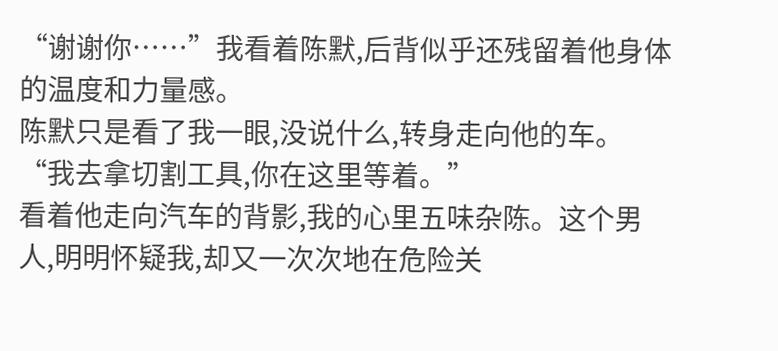“谢谢你……”我看着陈默,后背似乎还残留着他身体的温度和力量感。
陈默只是看了我一眼,没说什么,转身走向他的车。“我去拿切割工具,你在这里等着。”
看着他走向汽车的背影,我的心里五味杂陈。这个男人,明明怀疑我,却又一次次地在危险关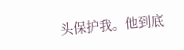头保护我。他到底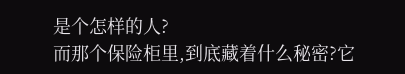是个怎样的人?
而那个保险柜里,到底藏着什么秘密?它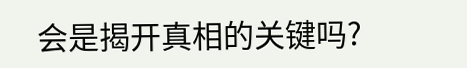会是揭开真相的关键吗?